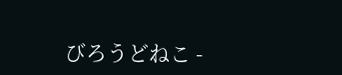びろうどねこ -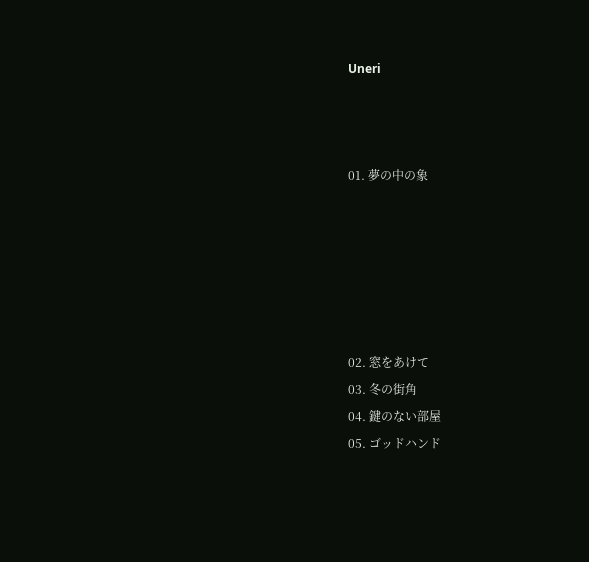Uneri



01. 夢の中の象






02. 窓をあけて
03. 冬の街角
04. 鍵のない部屋
05. ゴッドハンド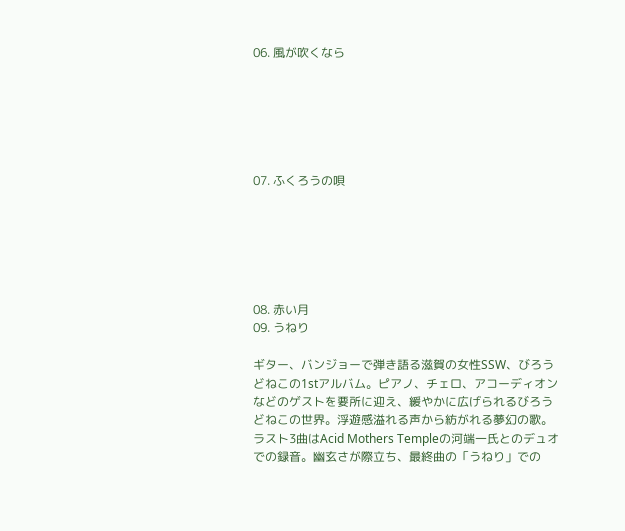06. 風が吹くなら






07. ふくろうの唄






08. 赤い月
09. うねり

ギター、バンジョーで弾き語る滋賀の女性SSW、びろうどねこの1stアルバム。ピアノ、チェロ、アコーディオンなどのゲストを要所に迎え、緩やかに広げられるびろうどねこの世界。浮遊感溢れる声から紡がれる夢幻の歌。ラスト3曲はAcid Mothers Templeの河端一氏とのデュオでの録音。幽玄さが際立ち、最終曲の「うねり」での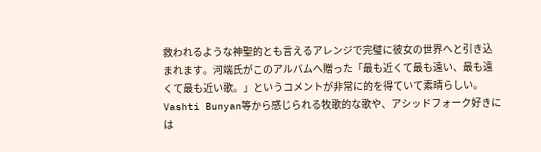救われるような神聖的とも言えるアレンジで完璧に彼女の世界へと引き込まれます。河端氏がこのアルバムへ贈った「最も近くて最も遠い、最も遠くて最も近い歌。」というコメントが非常に的を得ていて素晴らしい。Vashti Bunyan等から感じられる牧歌的な歌や、アシッドフォーク好きには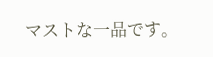マストな一品です。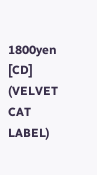1800yen [CD] (VELVET CAT LABEL)